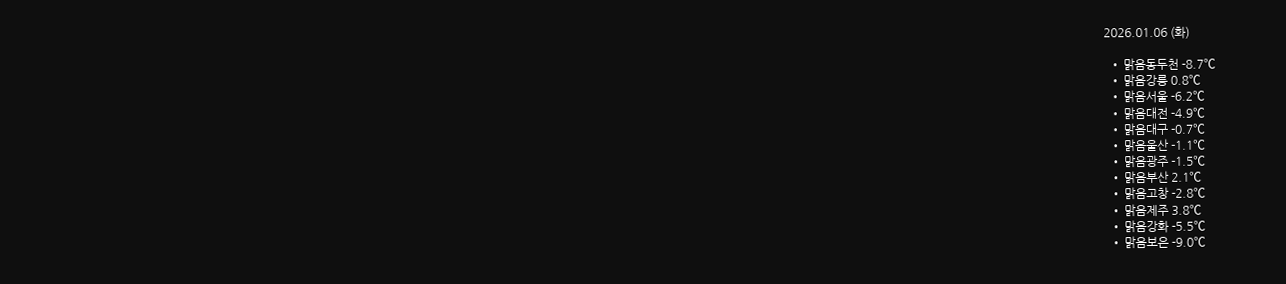2026.01.06 (화)

  • 맑음동두천 -8.7℃
  • 맑음강릉 0.8℃
  • 맑음서울 -6.2℃
  • 맑음대전 -4.9℃
  • 맑음대구 -0.7℃
  • 맑음울산 -1.1℃
  • 맑음광주 -1.5℃
  • 맑음부산 2.1℃
  • 맑음고창 -2.8℃
  • 맑음제주 3.8℃
  • 맑음강화 -5.5℃
  • 맑음보은 -9.0℃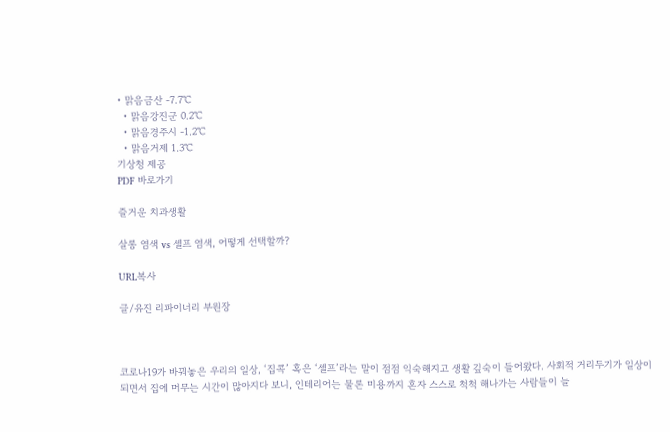• 맑음금산 -7.7℃
  • 맑음강진군 0.2℃
  • 맑음경주시 -1.2℃
  • 맑음거제 1.3℃
기상청 제공
PDF 바로가기

즐거운 치과생활

살롱 염색 vs 셀프 염색, 어떻게 선택할까?

URL복사

글/유진 리파이너리 부원장



코로나19가 바꿔놓은 우리의 일상, ‘집콕’ 혹은 ‘셀프’라는 말이 점점 익숙해지고 생활 깊숙이 들어왔다. 사회적 거리두기가 일상이 되면서 집에 머무는 시간이 많아지다 보니, 인테리어는 물론 미용까지 혼자 스스로 척척 해나가는 사람들이 늘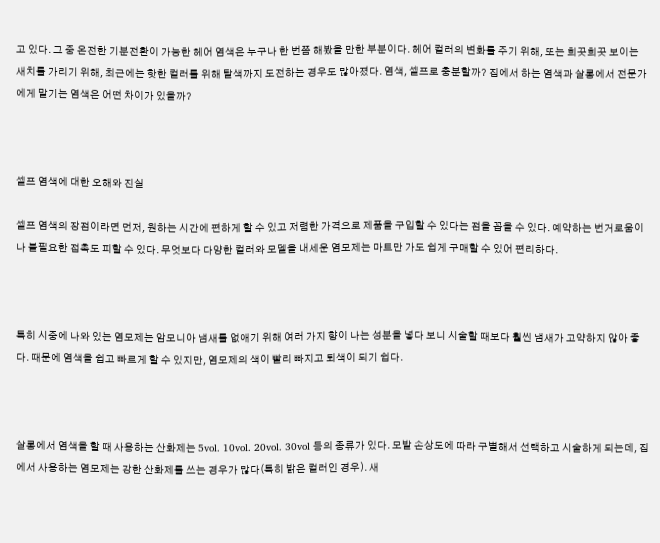고 있다. 그 중 온전한 기분전환이 가능한 헤어 염색은 누구나 한 번쯤 해봤을 만한 부분이다. 헤어 컬러의 변화를 주기 위해, 또는 희끗희끗 보이는 새치를 가리기 위해, 최근에는 핫한 컬러를 위해 탈색까지 도전하는 경우도 많아졌다. 염색, 셀프로 충분할까? 집에서 하는 염색과 살롱에서 전문가에게 맡기는 염색은 어떤 차이가 있을까?



셀프 염색에 대한 오해와 진실

셀프 염색의 장점이라면 먼저, 원하는 시간에 편하게 할 수 있고 저렴한 가격으로 제품을 구입할 수 있다는 점을 꼽을 수 있다. 예약하는 번거로움이나 불필요한 접촉도 피할 수 있다. 무엇보다 다양한 컬러와 모델을 내세운 염모제는 마트만 가도 쉽게 구매할 수 있어 편리하다.



특히 시중에 나와 있는 염모제는 암모니아 냄새를 없애기 위해 여러 가지 향이 나는 성분을 넣다 보니 시술할 때보다 훨씬 냄새가 고약하지 않아 좋다. 때문에 염색을 쉽고 빠르게 할 수 있지만, 염모제의 색이 빨리 빠지고 퇴색이 되기 쉽다.



살롱에서 염색을 할 때 사용하는 산화제는 5vol. 10vol. 20vol. 30vol 등의 종류가 있다. 모발 손상도에 따라 구별해서 선택하고 시술하게 되는데, 집에서 사용하는 염모제는 강한 산화제를 쓰는 경우가 많다(특히 밝은 컬러인 경우). 새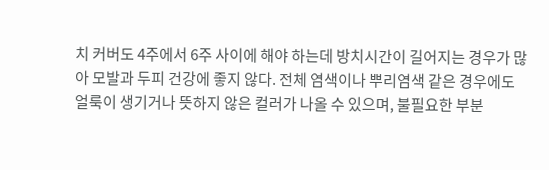치 커버도 4주에서 6주 사이에 해야 하는데 방치시간이 길어지는 경우가 많아 모발과 두피 건강에 좋지 않다. 전체 염색이나 뿌리염색 같은 경우에도 얼룩이 생기거나 뜻하지 않은 컬러가 나올 수 있으며, 불필요한 부분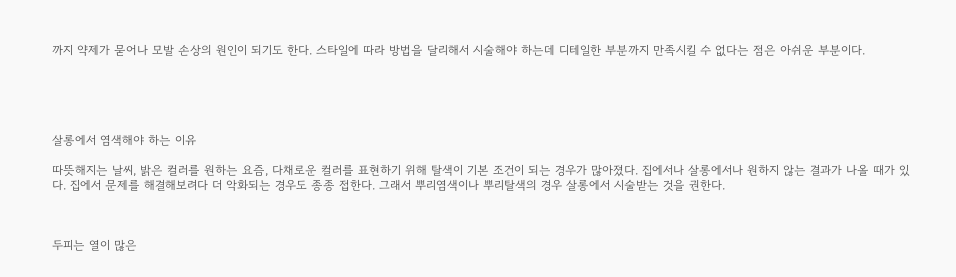까지 약제가 묻어나 모발 손상의 원인이 되기도 한다. 스타일에 따라 방법을 달리해서 시술해야 하는데 디테일한 부분까지 만족시킬 수 없다는 점은 아쉬운 부분이다.





살롱에서 염색해야 하는 이유

따뜻해지는 날씨, 밝은 컬러를 원하는 요즘, 다채로운 컬러를 표현하기 위해 탈색이 기본 조건이 되는 경우가 많아졌다. 집에서나 살롱에서나 원하지 않는 결과가 나올 때가 있다. 집에서 문제를 해결해보려다 더 악화되는 경우도 종종 접한다. 그래서 뿌리염색이나 뿌리탈색의 경우 살롱에서 시술받는 것을 권한다.



두피는 열이 많은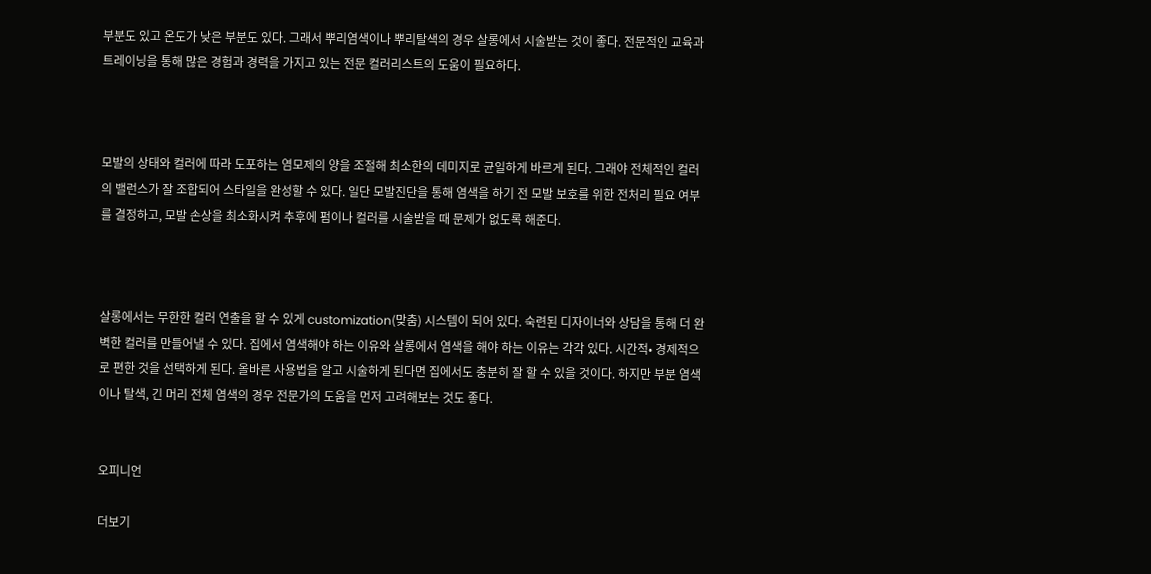부분도 있고 온도가 낮은 부분도 있다. 그래서 뿌리염색이나 뿌리탈색의 경우 살롱에서 시술받는 것이 좋다. 전문적인 교육과 트레이닝을 통해 많은 경험과 경력을 가지고 있는 전문 컬러리스트의 도움이 필요하다.



모발의 상태와 컬러에 따라 도포하는 염모제의 양을 조절해 최소한의 데미지로 균일하게 바르게 된다. 그래야 전체적인 컬러의 밸런스가 잘 조합되어 스타일을 완성할 수 있다. 일단 모발진단을 통해 염색을 하기 전 모발 보호를 위한 전처리 필요 여부를 결정하고, 모발 손상을 최소화시켜 추후에 펌이나 컬러를 시술받을 때 문제가 없도록 해준다.



살롱에서는 무한한 컬러 연출을 할 수 있게 customization(맞춤) 시스템이 되어 있다. 숙련된 디자이너와 상담을 통해 더 완벽한 컬러를 만들어낼 수 있다. 집에서 염색해야 하는 이유와 살롱에서 염색을 해야 하는 이유는 각각 있다. 시간적• 경제적으로 편한 것을 선택하게 된다. 올바른 사용법을 알고 시술하게 된다면 집에서도 충분히 잘 할 수 있을 것이다. 하지만 부분 염색이나 탈색, 긴 머리 전체 염색의 경우 전문가의 도움을 먼저 고려해보는 것도 좋다.


오피니언

더보기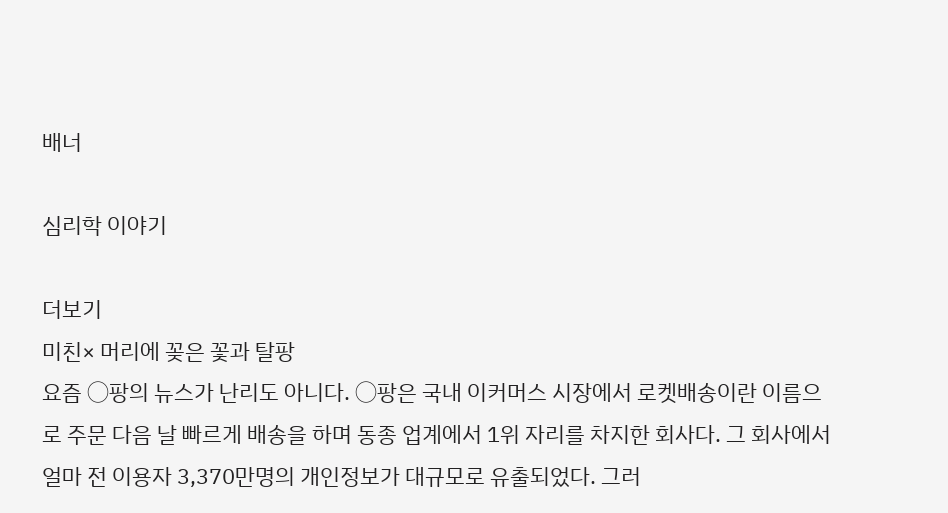배너

심리학 이야기

더보기
미친× 머리에 꽂은 꽃과 탈팡
요즘 ◯팡의 뉴스가 난리도 아니다. ◯팡은 국내 이커머스 시장에서 로켓배송이란 이름으로 주문 다음 날 빠르게 배송을 하며 동종 업계에서 1위 자리를 차지한 회사다. 그 회사에서 얼마 전 이용자 3,370만명의 개인정보가 대규모로 유출되었다. 그러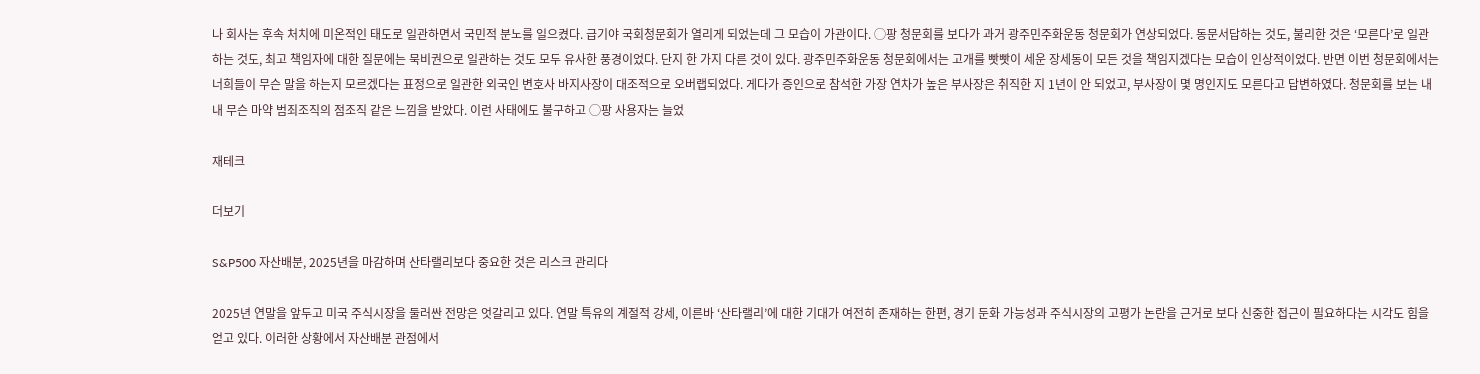나 회사는 후속 처치에 미온적인 태도로 일관하면서 국민적 분노를 일으켰다. 급기야 국회청문회가 열리게 되었는데 그 모습이 가관이다. ◯팡 청문회를 보다가 과거 광주민주화운동 청문회가 연상되었다. 동문서답하는 것도, 불리한 것은 ‘모른다’로 일관하는 것도, 최고 책임자에 대한 질문에는 묵비권으로 일관하는 것도 모두 유사한 풍경이었다. 단지 한 가지 다른 것이 있다. 광주민주화운동 청문회에서는 고개를 빳빳이 세운 장세동이 모든 것을 책임지겠다는 모습이 인상적이었다. 반면 이번 청문회에서는 너희들이 무슨 말을 하는지 모르겠다는 표정으로 일관한 외국인 변호사 바지사장이 대조적으로 오버랩되었다. 게다가 증인으로 참석한 가장 연차가 높은 부사장은 취직한 지 1년이 안 되었고, 부사장이 몇 명인지도 모른다고 답변하였다. 청문회를 보는 내내 무슨 마약 범죄조직의 점조직 같은 느낌을 받았다. 이런 사태에도 불구하고 ◯팡 사용자는 늘었

재테크

더보기

S&P500 자산배분, 2025년을 마감하며 산타랠리보다 중요한 것은 리스크 관리다

2025년 연말을 앞두고 미국 주식시장을 둘러싼 전망은 엇갈리고 있다. 연말 특유의 계절적 강세, 이른바 ‘산타랠리’에 대한 기대가 여전히 존재하는 한편, 경기 둔화 가능성과 주식시장의 고평가 논란을 근거로 보다 신중한 접근이 필요하다는 시각도 힘을 얻고 있다. 이러한 상황에서 자산배분 관점에서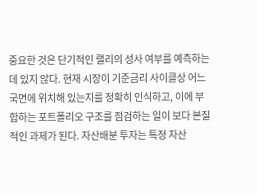중요한 것은 단기적인 랠리의 성사 여부를 예측하는 데 있지 않다. 현재 시장이 기준금리 사이클상 어느 국면에 위치해 있는지를 정확히 인식하고, 이에 부합하는 포트폴리오 구조를 점검하는 일이 보다 본질적인 과제가 된다. 자산배분 투자는 특정 자산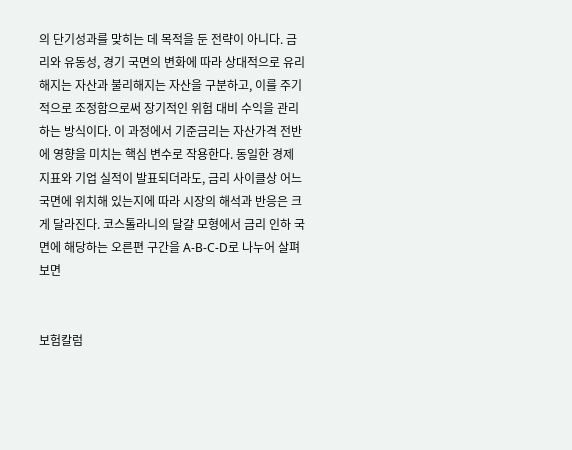의 단기성과를 맞히는 데 목적을 둔 전략이 아니다. 금리와 유동성, 경기 국면의 변화에 따라 상대적으로 유리해지는 자산과 불리해지는 자산을 구분하고, 이를 주기적으로 조정함으로써 장기적인 위험 대비 수익을 관리하는 방식이다. 이 과정에서 기준금리는 자산가격 전반에 영향을 미치는 핵심 변수로 작용한다. 동일한 경제 지표와 기업 실적이 발표되더라도, 금리 사이클상 어느 국면에 위치해 있는지에 따라 시장의 해석과 반응은 크게 달라진다. 코스톨라니의 달걀 모형에서 금리 인하 국면에 해당하는 오른편 구간을 A-B-C-D로 나누어 살펴보면


보험칼럼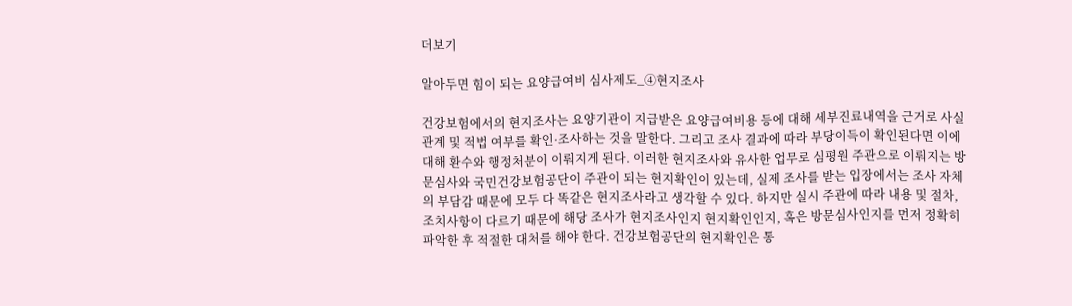더보기

알아두면 힘이 되는 요양급여비 심사제도_④현지조사

건강보험에서의 현지조사는 요양기관이 지급받은 요양급여비용 등에 대해 세부진료내역을 근거로 사실관계 및 적법 여부를 확인·조사하는 것을 말한다. 그리고 조사 결과에 따라 부당이득이 확인된다면 이에 대해 환수와 행정처분이 이뤄지게 된다. 이러한 현지조사와 유사한 업무로 심평원 주관으로 이뤄지는 방문심사와 국민건강보험공단이 주관이 되는 현지확인이 있는데, 실제 조사를 받는 입장에서는 조사 자체의 부담감 때문에 모두 다 똑같은 현지조사라고 생각할 수 있다. 하지만 실시 주관에 따라 내용 및 절차, 조치사항이 다르기 때문에 해당 조사가 현지조사인지 현지확인인지, 혹은 방문심사인지를 먼저 정확히 파악한 후 적절한 대처를 해야 한다. 건강보험공단의 현지확인은 통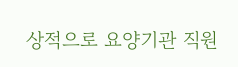상적으로 요양기관 직원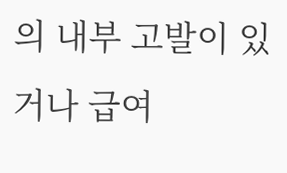의 내부 고발이 있거나 급여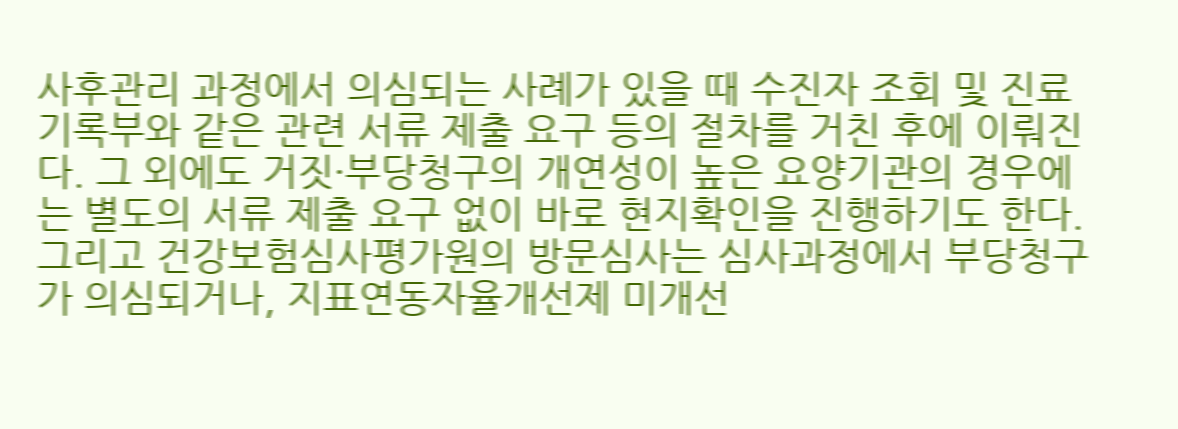사후관리 과정에서 의심되는 사례가 있을 때 수진자 조회 및 진료기록부와 같은 관련 서류 제출 요구 등의 절차를 거친 후에 이뤄진다. 그 외에도 거짓·부당청구의 개연성이 높은 요양기관의 경우에는 별도의 서류 제출 요구 없이 바로 현지확인을 진행하기도 한다. 그리고 건강보험심사평가원의 방문심사는 심사과정에서 부당청구가 의심되거나, 지표연동자율개선제 미개선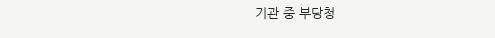기관 중 부당청